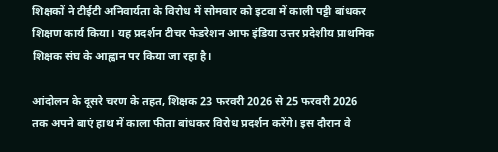शिक्षकों ने टीईटी अनिवार्यता के विरोध में सोमवार को इटवा में काली पट्टी बांधकर शिक्षण कार्य किया। यह प्रदर्शन टीचर फेडरेशन आफ इंडिया उत्तर प्रदेशीय प्राथमिक शिक्षक संघ के आह्वान पर किया जा रहा है।

आंदोलन के दूसरे चरण के तहत, शिक्षक 23 फरवरी 2026 से 25 फरवरी 2026 तक अपने बाएं हाथ में काला फीता बांधकर विरोध प्रदर्शन करेंगे। इस दौरान वे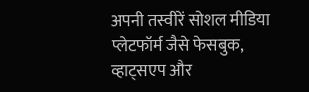अपनी तस्वीरें सोशल मीडिया प्लेटफॉर्म जैसे फेसबुक, व्हाट्सएप और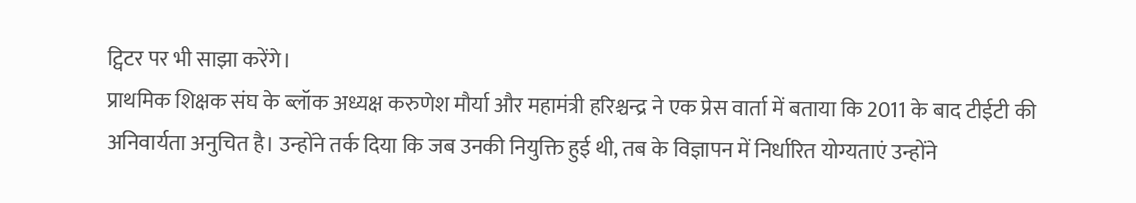ट्विटर पर भी साझा करेंगे।
प्राथमिक शिक्षक संघ के ब्लॉक अध्यक्ष करुणेश मौर्या और महामंत्री हरिश्चन्द्र ने एक प्रेस वार्ता में बताया कि 2011 के बाद टीईटी की अनिवार्यता अनुचित है। उन्होंने तर्क दिया कि जब उनकी नियुक्ति हुई थी, तब के विज्ञापन में निर्धारित योग्यताएं उन्होंने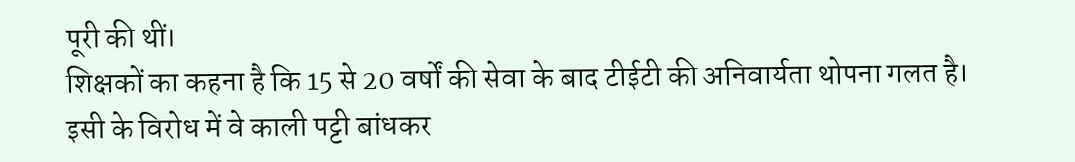पूरी की थीं।
शिक्षकों का कहना है कि 15 से 20 वर्षों की सेवा के बाद टीईटी की अनिवार्यता थोपना गलत है। इसी के विरोध में वे काली पट्टी बांधकर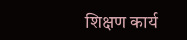शिक्षण कार्य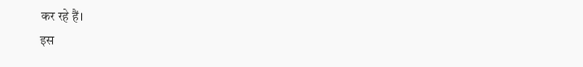कर रहे हैं।
इस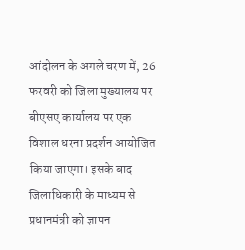आंदोलन के अगले चरण में, 26 फरवरी को जिला मुख्यालय पर बीएसए कार्यालय पर एक विशाल धरना प्रदर्शन आयोजित किया जाएगा। इसके बाद जिलाधिकारी के माध्यम से प्रधानमंत्री को ज्ञापन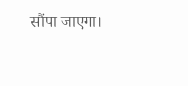सौंपा जाएगा।